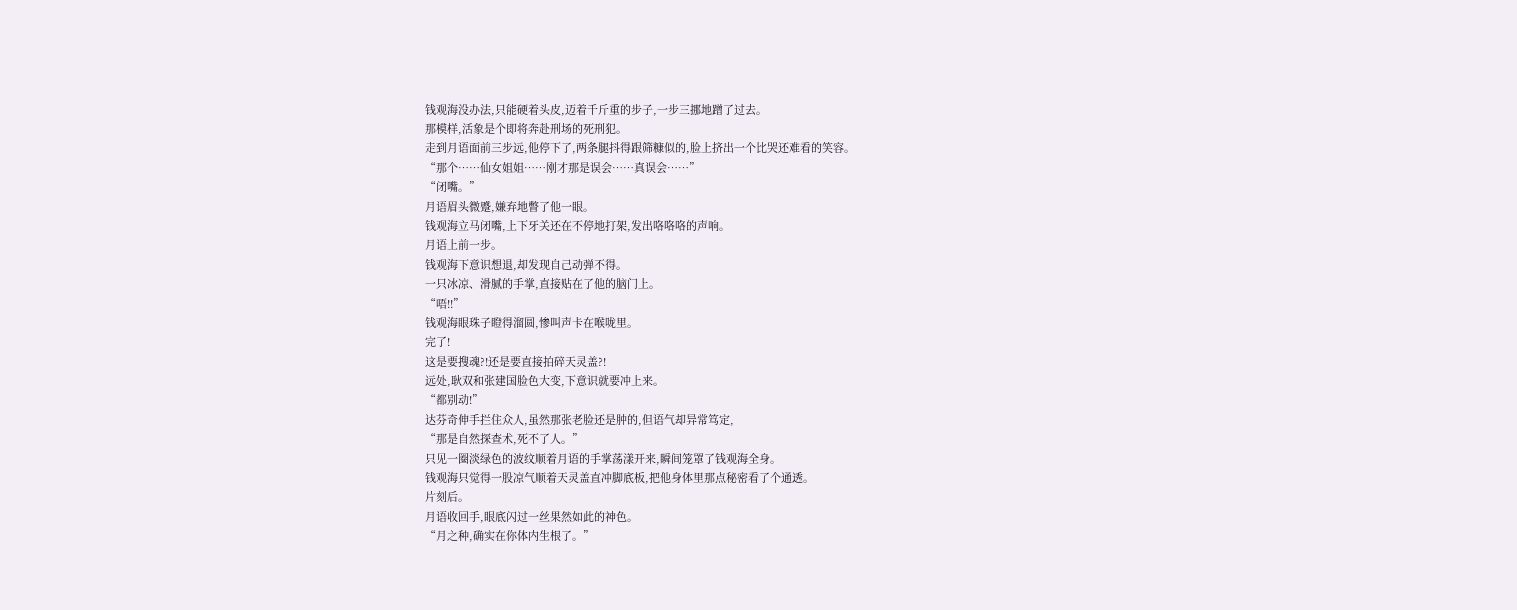钱观海没办法,只能硬着头皮,迈着千斤重的步子,一步三挪地蹭了过去。
那模样,活象是个即将奔赴刑场的死刑犯。
走到月语面前三步远,他停下了,两条腿抖得跟筛糠似的,脸上挤出一个比哭还难看的笑容。
“那个……仙女姐姐……刚才那是误会……真误会……”
“闭嘴。”
月语眉头微蹙,嫌弃地瞥了他一眼。
钱观海立马闭嘴,上下牙关还在不停地打架,发出咯咯咯的声响。
月语上前一步。
钱观海下意识想退,却发现自己动弹不得。
一只冰凉、滑腻的手掌,直接贴在了他的脑门上。
“唔!!”
钱观海眼珠子瞪得溜圆,惨叫声卡在喉咙里。
完了!
这是要搜魂?!还是要直接拍碎天灵盖?!
远处,耿双和张建国脸色大变,下意识就要冲上来。
“都别动!”
达芬奇伸手拦住众人,虽然那张老脸还是肿的,但语气却异常笃定,
“那是自然探查术,死不了人。”
只见一圈淡绿色的波纹顺着月语的手掌荡漾开来,瞬间笼罩了钱观海全身。
钱观海只觉得一股凉气顺着天灵盖直冲脚底板,把他身体里那点秘密看了个通透。
片刻后。
月语收回手,眼底闪过一丝果然如此的神色。
“月之种,确实在你体内生根了。”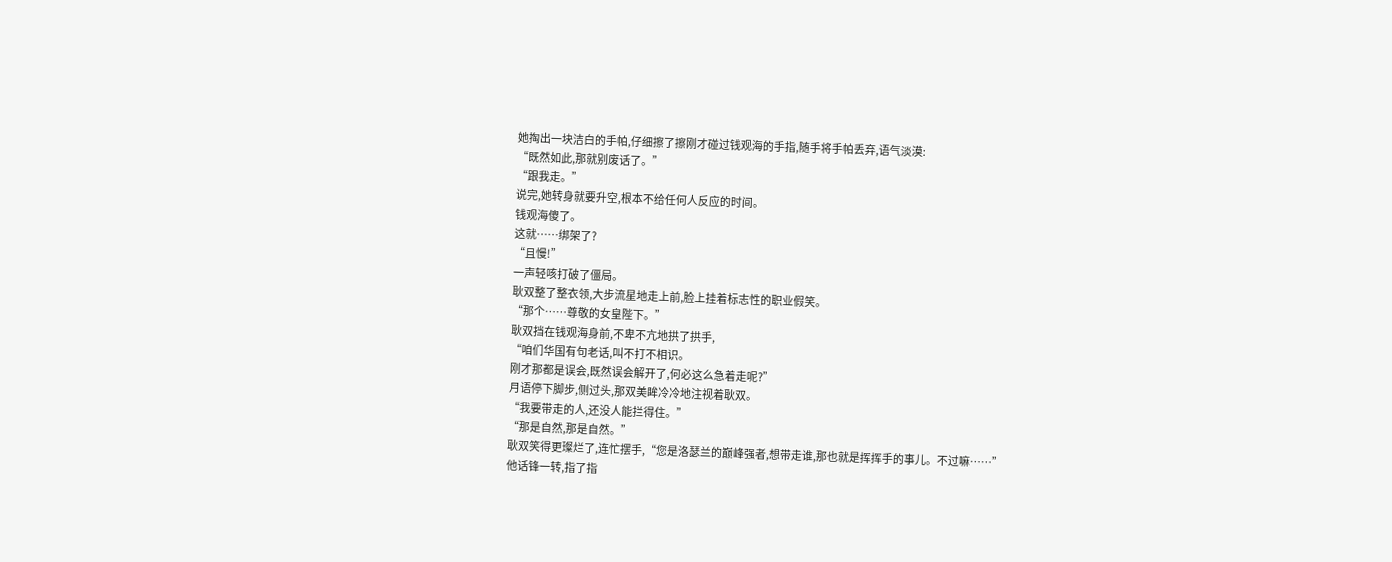她掏出一块洁白的手帕,仔细擦了擦刚才碰过钱观海的手指,随手将手帕丢弃,语气淡漠:
“既然如此,那就别废话了。”
“跟我走。”
说完,她转身就要升空,根本不给任何人反应的时间。
钱观海傻了。
这就……绑架了?
“且慢!”
一声轻咳打破了僵局。
耿双整了整衣领,大步流星地走上前,脸上挂着标志性的职业假笑。
“那个……尊敬的女皇陛下。”
耿双挡在钱观海身前,不卑不亢地拱了拱手,
“咱们华国有句老话,叫不打不相识。
刚才那都是误会,既然误会解开了,何必这么急着走呢?”
月语停下脚步,侧过头,那双美眸冷冷地注视着耿双。
“我要带走的人,还没人能拦得住。”
“那是自然,那是自然。”
耿双笑得更璨烂了,连忙摆手,“您是洛瑟兰的巅峰强者,想带走谁,那也就是挥挥手的事儿。不过嘛……”
他话锋一转,指了指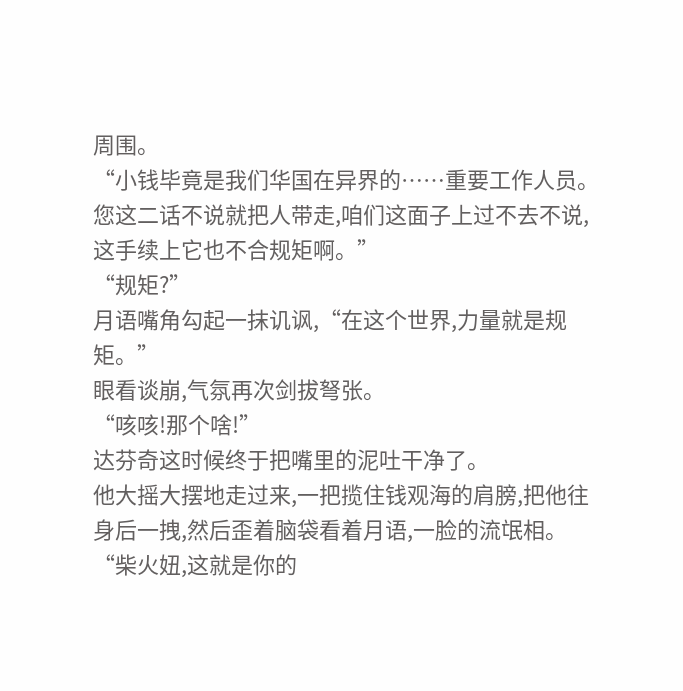周围。
“小钱毕竟是我们华国在异界的……重要工作人员。
您这二话不说就把人带走,咱们这面子上过不去不说,这手续上它也不合规矩啊。”
“规矩?”
月语嘴角勾起一抹讥讽,“在这个世界,力量就是规矩。”
眼看谈崩,气氛再次剑拔弩张。
“咳咳!那个啥!”
达芬奇这时候终于把嘴里的泥吐干净了。
他大摇大摆地走过来,一把揽住钱观海的肩膀,把他往身后一拽,然后歪着脑袋看着月语,一脸的流氓相。
“柴火妞,这就是你的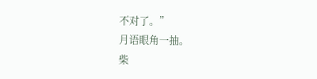不对了。”
月语眼角一抽。
柴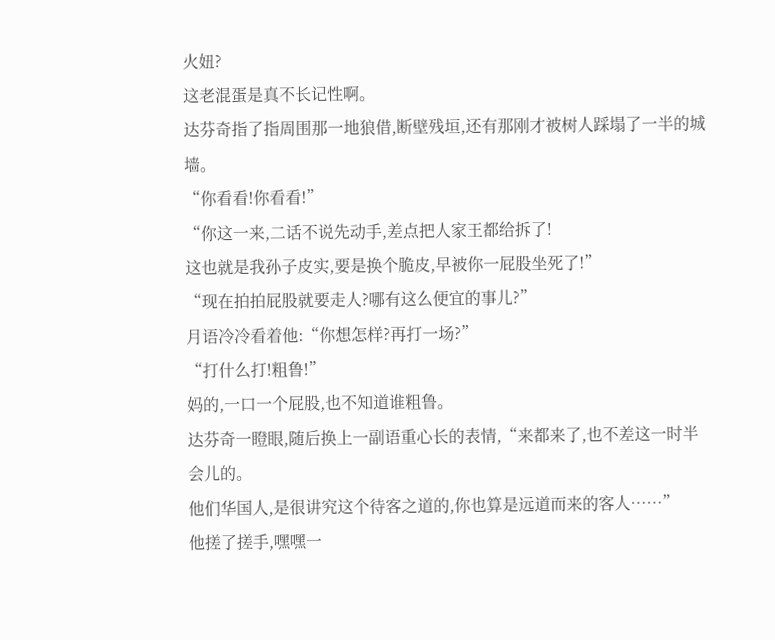火妞?
这老混蛋是真不长记性啊。
达芬奇指了指周围那一地狼借,断壁残垣,还有那刚才被树人踩塌了一半的城墙。
“你看看!你看看!”
“你这一来,二话不说先动手,差点把人家王都给拆了!
这也就是我孙子皮实,要是换个脆皮,早被你一屁股坐死了!”
“现在拍拍屁股就要走人?哪有这么便宜的事儿?”
月语冷冷看着他:“你想怎样?再打一场?”
“打什么打!粗鲁!”
妈的,一口一个屁股,也不知道谁粗鲁。
达芬奇一瞪眼,随后换上一副语重心长的表情,“来都来了,也不差这一时半会儿的。
他们华国人,是很讲究这个待客之道的,你也算是远道而来的客人……”
他搓了搓手,嘿嘿一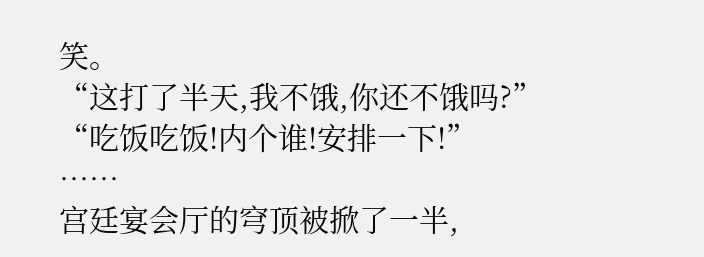笑。
“这打了半天,我不饿,你还不饿吗?”
“吃饭吃饭!内个谁!安排一下!”
……
宫廷宴会厅的穹顶被掀了一半,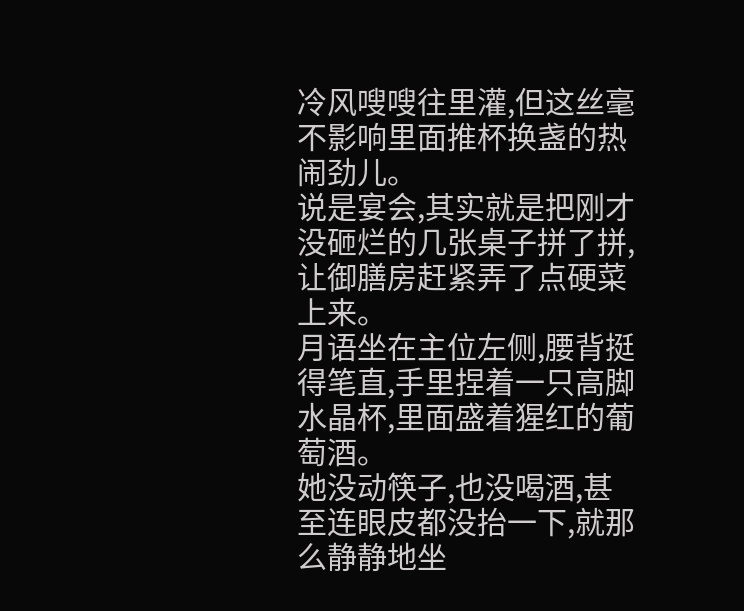冷风嗖嗖往里灌,但这丝毫不影响里面推杯换盏的热闹劲儿。
说是宴会,其实就是把刚才没砸烂的几张桌子拼了拼,让御膳房赶紧弄了点硬菜上来。
月语坐在主位左侧,腰背挺得笔直,手里捏着一只高脚水晶杯,里面盛着猩红的葡萄酒。
她没动筷子,也没喝酒,甚至连眼皮都没抬一下,就那么静静地坐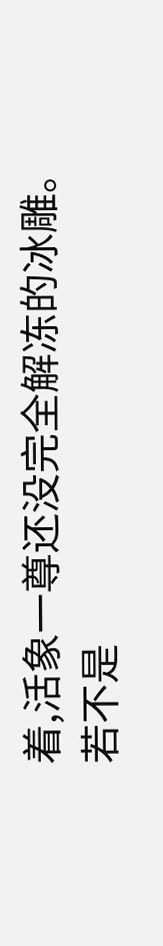着,活象一尊还没完全解冻的冰雕。
若不是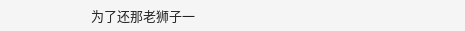为了还那老狮子一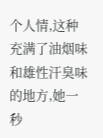个人情,这种充满了油烟味和雄性汗臭味的地方,她一秒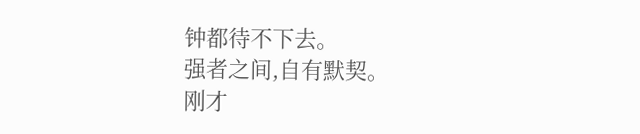钟都待不下去。
强者之间,自有默契。
刚才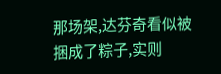那场架,达芬奇看似被捆成了粽子,实则